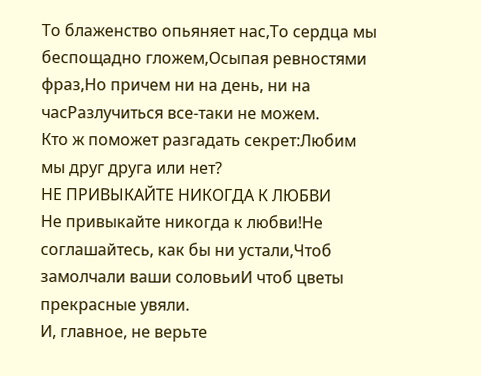То блаженство опьяняет нас,То сердца мы беспощадно гложем,Осыпая ревностями фраз,Но причем ни на день, ни на часРазлучиться все-таки не можем.
Кто ж поможет разгадать секрет:Любим мы друг друга или нет?
НЕ ПРИВЫКАЙТЕ НИКОГДА К ЛЮБВИ
Не привыкайте никогда к любви!Не соглашайтесь, как бы ни устали,Чтоб замолчали ваши соловьиИ чтоб цветы прекрасные увяли.
И, главное, не верьте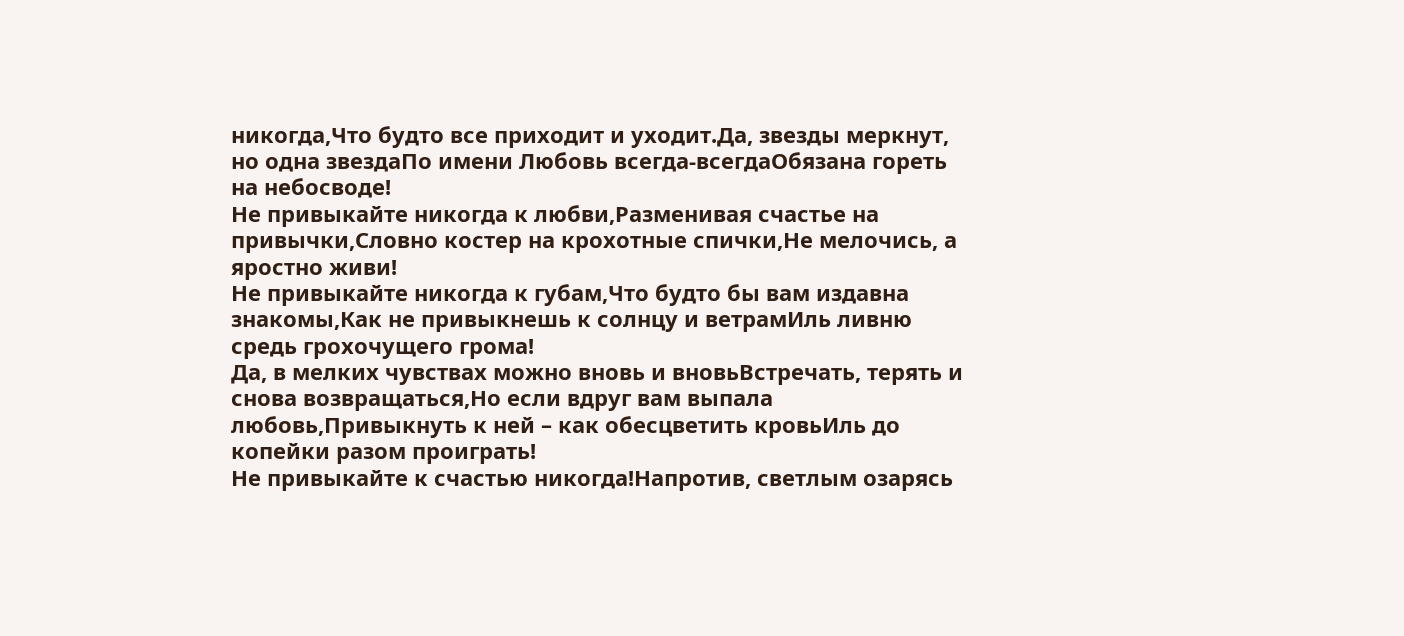никогда,Что будто все приходит и уходит.Да, звезды меркнут, но одна звездаПо имени Любовь всегда-всегдаОбязана гореть на небосводе!
Не привыкайте никогда к любви,Разменивая счастье на привычки,Словно костер на крохотные спички,Не мелочись, а яростно живи!
Не привыкайте никогда к губам,Что будто бы вам издавна знакомы,Как не привыкнешь к солнцу и ветрамИль ливню средь грохочущего грома!
Да, в мелких чувствах можно вновь и вновьВстречать, терять и снова возвращаться,Но если вдруг вам выпала любовь,Привыкнуть к ней – как обесцветить кровьИль до копейки разом проиграть!
Не привыкайте к счастью никогда!Напротив, светлым озарясь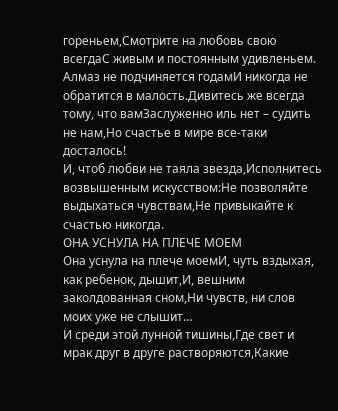гореньем,Смотрите на любовь свою всегдаС живым и постоянным удивленьем.
Алмаз не подчиняется годамИ никогда не обратится в малость.Дивитесь же всегда тому, что вамЗаслуженно иль нет – судить не нам,Но счастье в мире все-таки досталось!
И, чтоб любви не таяла звезда,Исполнитесь возвышенным искусством:Не позволяйте выдыхаться чувствам,Не привыкайте к счастью никогда.
ОНА УСНУЛА НА ПЛЕЧЕ МОЕМ
Она уснула на плече моемИ, чуть вздыхая, как ребенок, дышит,И, вешним заколдованная сном,Ни чувств, ни слов моих уже не слышит…
И среди этой лунной тишины,Где свет и мрак друг в друге растворяются,Какие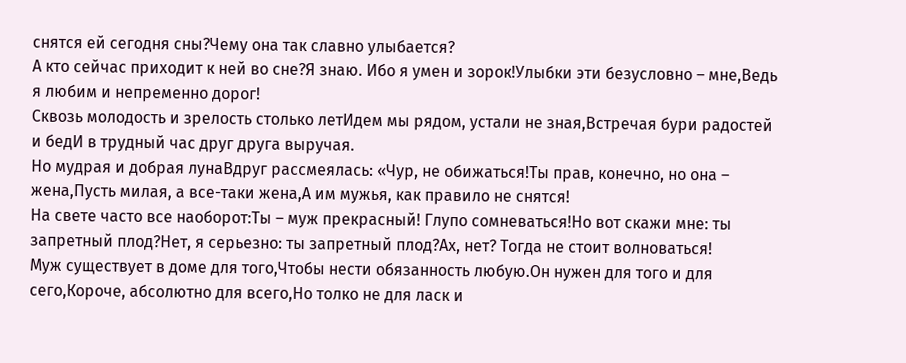снятся ей сегодня сны?Чему она так славно улыбается?
А кто сейчас приходит к ней во сне?Я знаю. Ибо я умен и зорок!Улыбки эти безусловно – мне,Ведь я любим и непременно дорог!
Сквозь молодость и зрелость столько летИдем мы рядом, устали не зная,Встречая бури радостей и бедИ в трудный час друг друга выручая.
Но мудрая и добрая лунаВдруг рассмеялась: «Чур, не обижаться!Ты прав, конечно, но она – жена,Пусть милая, а все-таки жена,А им мужья, как правило не снятся!
На свете часто все наоборот:Ты – муж прекрасный! Глупо сомневаться!Но вот скажи мне: ты запретный плод?Нет, я серьезно: ты запретный плод?Ах, нет? Тогда не стоит волноваться!
Муж существует в доме для того,Чтобы нести обязанность любую.Он нужен для того и для сего,Короче, абсолютно для всего,Но толко не для ласк и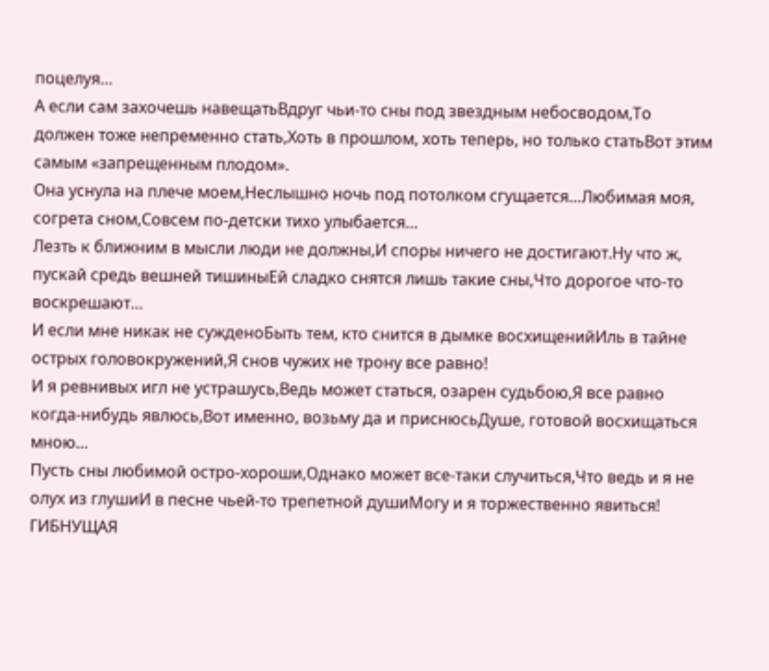поцелуя…
А если сам захочешь навещатьВдруг чьи-то сны под звездным небосводом,То должен тоже непременно стать,Хоть в прошлом, хоть теперь, но только статьВот этим самым «запрещенным плодом».
Она уснула на плече моем,Неслышно ночь под потолком сгущается…Любимая моя, согрета сном,Совсем по-детски тихо улыбается…
Лезть к ближним в мысли люди не должны,И споры ничего не достигают.Ну что ж, пускай средь вешней тишиныЕй сладко снятся лишь такие сны,Что дорогое что-то воскрешают…
И если мне никак не сужденоБыть тем, кто снится в дымке восхищенийИль в тайне острых головокружений,Я снов чужих не трону все равно!
И я ревнивых игл не устрашусь,Ведь может статься, озарен судьбою,Я все равно когда-нибудь явлюсь,Вот именно, возьму да и приснюсьДуше, готовой восхищаться мною…
Пусть сны любимой остро-хороши,Однако может все-таки случиться,Что ведь и я не олух из глушиИ в песне чьей-то трепетной душиМогу и я торжественно явиться!
ГИБНУЩАЯ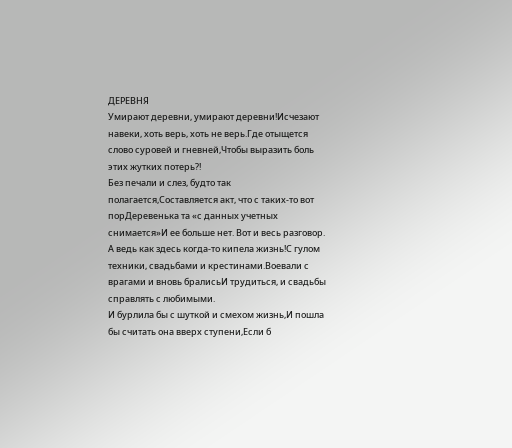ДЕРЕВНЯ
Умирают деревни, умирают деревни!Исчезают навеки, хоть верь, хоть не верь.Где отыщется слово суровей и гневней,Чтобы выразить боль этих жутких потерь?!
Без печали и слез, будто так полагается,Составляется акт, что с таких-то вот порДеревенька та «с данных учетных снимается»И ее больше нет. Вот и весь разговор.
А ведь как здесь когда-то кипела жизнь!С гулом техники, свадьбами и крестинами.Воевали с врагами и вновь бралисьИ трудиться, и свадьбы справлять с любимыми.
И бурлила бы с шуткой и смехом жизнь,И пошла бы считать она вверх ступени,Если б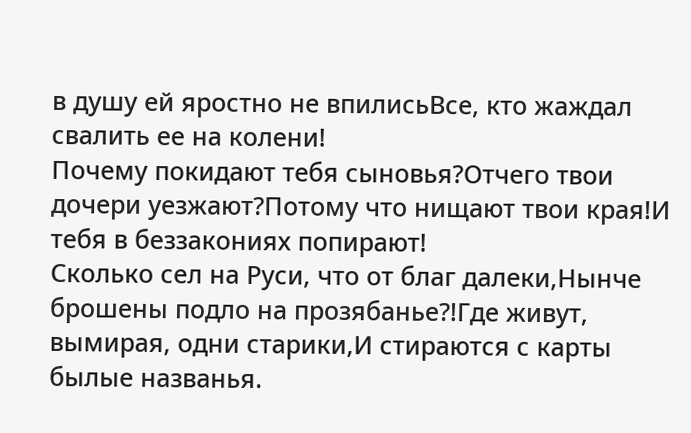в душу ей яростно не впилисьВсе, кто жаждал свалить ее на колени!
Почему покидают тебя сыновья?Отчего твои дочери уезжают?Потому что нищают твои края!И тебя в беззакониях попирают!
Сколько сел на Руси, что от благ далеки,Нынче брошены подло на прозябанье?!Где живут, вымирая, одни старики,И стираются с карты былые названья.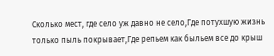Сколько мест, где село уж давно не село,Где потухшую жизнь только пыль покрывает,Где репьем как быльем все до крыш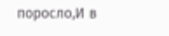поросло,И в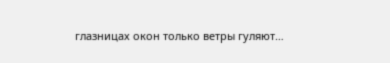глазницах окон только ветры гуляют…